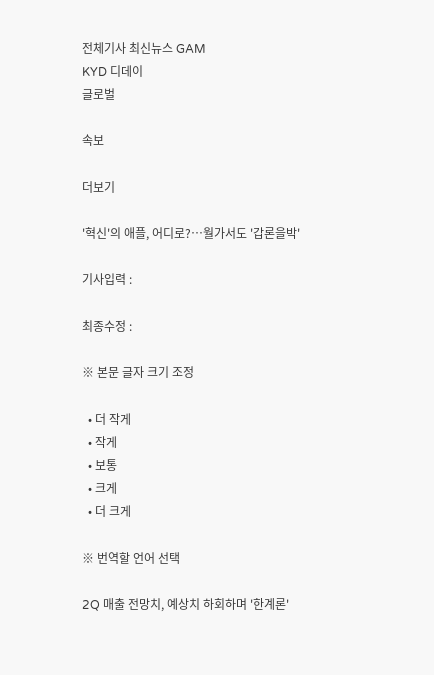전체기사 최신뉴스 GAM
KYD 디데이
글로벌

속보

더보기

'혁신'의 애플, 어디로?…월가서도 '갑론을박'

기사입력 :

최종수정 :

※ 본문 글자 크기 조정

  • 더 작게
  • 작게
  • 보통
  • 크게
  • 더 크게

※ 번역할 언어 선택

2Q 매출 전망치, 예상치 하회하며 '한계론'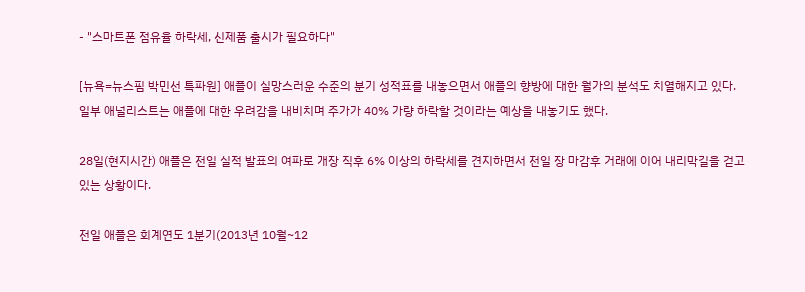- "스마트폰 점유율 하락세, 신제품 출시가 필요하다"

[뉴욕=뉴스핌 박민선 특파원] 애플이 실망스러운 수준의 분기 성적표를 내놓으면서 애플의 향방에 대한 월가의 분석도 치열해지고 있다. 일부 애널리스트는 애플에 대한 우려감을 내비치며 주가가 40% 가량 하락할 것이라는 예상을 내놓기도 했다.

28일(현지시간) 애플은 전일 실적 발표의 여파로 개장 직후 6% 이상의 하락세를 견지하면서 전일 장 마감후 거래에 이어 내리막길을 걷고 있는 상황이다.

전일 애플은 회계연도 1분기(2013년 10월~12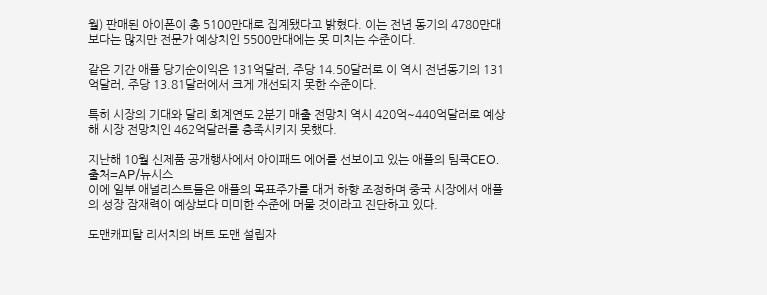월) 판매된 아이폰이 총 5100만대로 집계됐다고 밝혔다. 이는 전년 동기의 4780만대보다는 많지만 전문가 예상치인 5500만대에는 못 미치는 수준이다.

같은 기간 애플 당기순이익은 131억달러, 주당 14.50달러로 이 역시 전년동기의 131억달러, 주당 13.81달러에서 크게 개선되지 못한 수준이다.

특히 시장의 기대와 달리 회계연도 2분기 매출 전망치 역시 420억~440억달러로 예상해 시장 전망치인 462억달러를 충족시키지 못했다.

지난해 10월 신제품 공개행사에서 아이패드 에어를 선보이고 있는 애플의 팀쿡CEO. 출처=AP/뉴시스
이에 일부 애널리스트들은 애플의 목표주가를 대거 하향 조정하며 중국 시장에서 애플의 성장 잠재력이 예상보다 미미한 수준에 머물 것이라고 진단하고 있다.

도맨캐피탈 리서치의 버트 도맨 설립자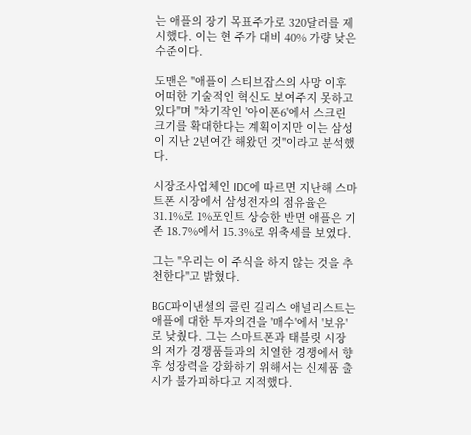는 애플의 장기 목표주가로 320달러를 제시했다. 이는 현 주가 대비 40% 가량 낮은 수준이다.

도맨은 "애플이 스티브잡스의 사망 이후 어떠한 기술적인 혁신도 보여주지 못하고 있다"며 "차기작인 '아이폰6'에서 스크린 크기를 확대한다는 계획이지만 이는 삼성이 지난 2년여간 해왔던 것"이라고 분석했다.

시장조사업체인 IDC에 따르면 지난해 스마트폰 시장에서 삼성전자의 점유율은 31.1%로 1%포인트 상승한 반면 애플은 기존 18.7%에서 15.3%로 위축세를 보였다.

그는 "우리는 이 주식을 하지 않는 것을 추천한다"고 밝혔다.

BGC파이낸셜의 콜린 길리스 애널리스트는 애플에 대한 투자의견을 '매수'에서 '보유'로 낮췄다. 그는 스마트폰과 태블릿 시장의 저가 경쟁품들과의 치열한 경쟁에서 향후 성장력을 강화하기 위해서는 신제품 출시가 불가피하다고 지적했다.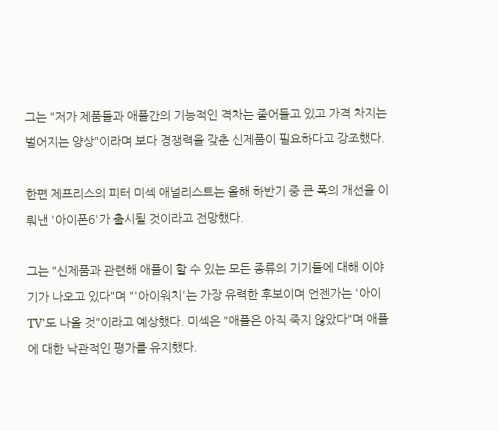그는 "저가 제품들과 애플간의 기능적인 격차는 줄어들고 있고 가격 차지는 벌어지는 양상"이라며 보다 경쟁력을 갖춘 신제품이 필요하다고 강조했다.

한편 제프리스의 피터 미섹 애널리스트는 올해 하반기 중 큰 폭의 개선을 이뤄낸 '아이폰6'가 출시될 것이라고 전망했다.

그는 "신제품과 관련해 애플이 할 수 있는 모든 종류의 기기들에 대해 이야기가 나오고 있다"며 "'아이워치'는 가장 유력한 후보이며 언젠가는 '아이TV'도 나올 것"이라고 예상했다. 미섹은 "애플은 아직 죽지 않았다"며 애플에 대한 낙관적인 평가를 유지했다.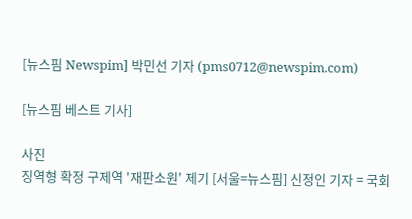[뉴스핌 Newspim] 박민선 기자 (pms0712@newspim.com)

[뉴스핌 베스트 기사]

사진
징역형 확정 구제역 '재판소원' 제기 [서울=뉴스핌] 신정인 기자 = 국회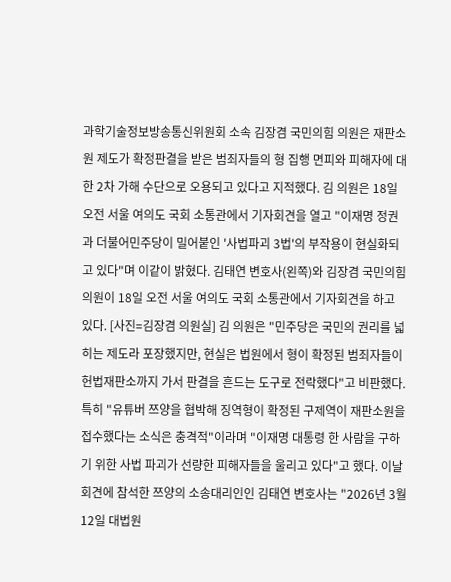과학기술정보방송통신위원회 소속 김장겸 국민의힘 의원은 재판소원 제도가 확정판결을 받은 범죄자들의 형 집행 면피와 피해자에 대한 2차 가해 수단으로 오용되고 있다고 지적했다. 김 의원은 18일 오전 서울 여의도 국회 소통관에서 기자회견을 열고 "이재명 정권과 더불어민주당이 밀어붙인 '사법파괴 3법'의 부작용이 현실화되고 있다"며 이같이 밝혔다. 김태연 변호사(왼쪽)와 김장겸 국민의힘 의원이 18일 오전 서울 여의도 국회 소통관에서 기자회견을 하고 있다. [사진=김장겸 의원실] 김 의원은 "민주당은 국민의 권리를 넓히는 제도라 포장했지만, 현실은 법원에서 형이 확정된 범죄자들이 헌법재판소까지 가서 판결을 흔드는 도구로 전락했다"고 비판했다. 특히 "유튜버 쯔양을 협박해 징역형이 확정된 구제역이 재판소원을 접수했다는 소식은 충격적"이라며 "이재명 대통령 한 사람을 구하기 위한 사법 파괴가 선량한 피해자들을 울리고 있다"고 했다. 이날 회견에 참석한 쯔양의 소송대리인인 김태연 변호사는 "2026년 3월 12일 대법원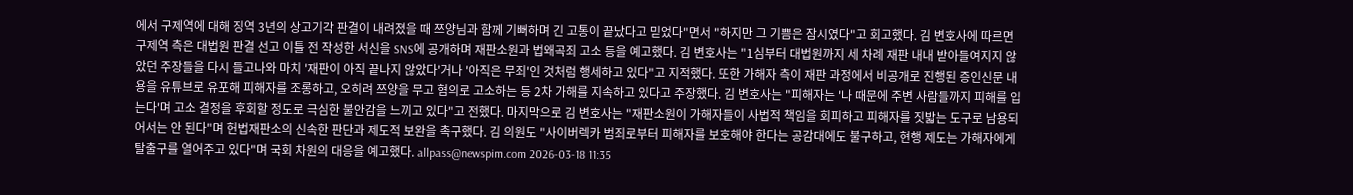에서 구제역에 대해 징역 3년의 상고기각 판결이 내려졌을 때 쯔양님과 함께 기뻐하며 긴 고통이 끝났다고 믿었다"면서 "하지만 그 기쁨은 잠시였다"고 회고했다. 김 변호사에 따르면 구제역 측은 대법원 판결 선고 이틀 전 작성한 서신을 SNS에 공개하며 재판소원과 법왜곡죄 고소 등을 예고했다. 김 변호사는 "1심부터 대법원까지 세 차례 재판 내내 받아들여지지 않았던 주장들을 다시 들고나와 마치 '재판이 아직 끝나지 않았다'거나 '아직은 무죄'인 것처럼 행세하고 있다"고 지적했다. 또한 가해자 측이 재판 과정에서 비공개로 진행된 증인신문 내용을 유튜브로 유포해 피해자를 조롱하고, 오히려 쯔양을 무고 혐의로 고소하는 등 2차 가해를 지속하고 있다고 주장했다. 김 변호사는 "피해자는 '나 때문에 주변 사람들까지 피해를 입는다'며 고소 결정을 후회할 정도로 극심한 불안감을 느끼고 있다"고 전했다. 마지막으로 김 변호사는 "재판소원이 가해자들이 사법적 책임을 회피하고 피해자를 짓밟는 도구로 남용되어서는 안 된다"며 헌법재판소의 신속한 판단과 제도적 보완을 촉구했다. 김 의원도 "사이버렉카 범죄로부터 피해자를 보호해야 한다는 공감대에도 불구하고, 현행 제도는 가해자에게 탈출구를 열어주고 있다"며 국회 차원의 대응을 예고했다. allpass@newspim.com 2026-03-18 11:35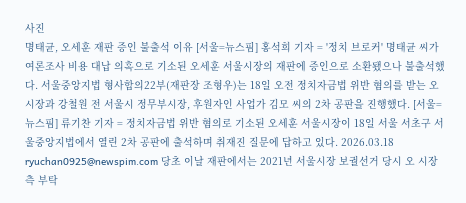사진
명태균, 오세훈 재판 증인 불출석 이유 [서울=뉴스핌] 홍석희 기자 = '정치 브로커' 명태균 씨가 여론조사 비용 대납 의혹으로 기소된 오세훈 서울시장의 재판에 증인으로 소환됐으나 불출석했다. 서울중앙지법 형사합의22부(재판장 조형우)는 18일 오전 정치자금법 위반 혐의를 받는 오 시장과 강철원 전 서울시 정무부시장, 후원자인 사업가 김모 씨의 2차 공판을 진행했다. [서울=뉴스핌] 류기찬 기자 = 정치자금법 위반 혐의로 기소된 오세훈 서울시장이 18일 서울 서초구 서울중앙지법에서 열린 2차 공판에 출석하며 취재진 질문에 답하고 있다. 2026.03.18 ryuchan0925@newspim.com 당초 이날 재판에서는 2021년 서울시장 보궐선거 당시 오 시장 측 부탁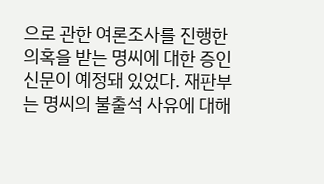으로 관한 여론조사를 진행한 의혹을 받는 명씨에 대한 증인신문이 예정돼 있었다. 재판부는 명씨의 불출석 사유에 대해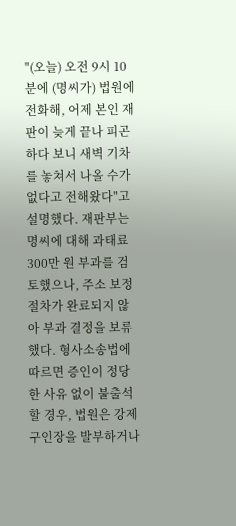"(오늘) 오전 9시 10분에 (명씨가) 법원에 전화해, 어제 본인 재판이 늦게 끝나 피곤하다 보니 새벽 기차를 놓쳐서 나올 수가 없다고 전해왔다"고 설명했다. 재판부는 명씨에 대해 과태료 300만 원 부과를 검토했으나, 주소 보정 절차가 완료되지 않아 부과 결정을 보류했다. 형사소송법에 따르면 증인이 정당한 사유 없이 불출석할 경우, 법원은 강제 구인장을 발부하거나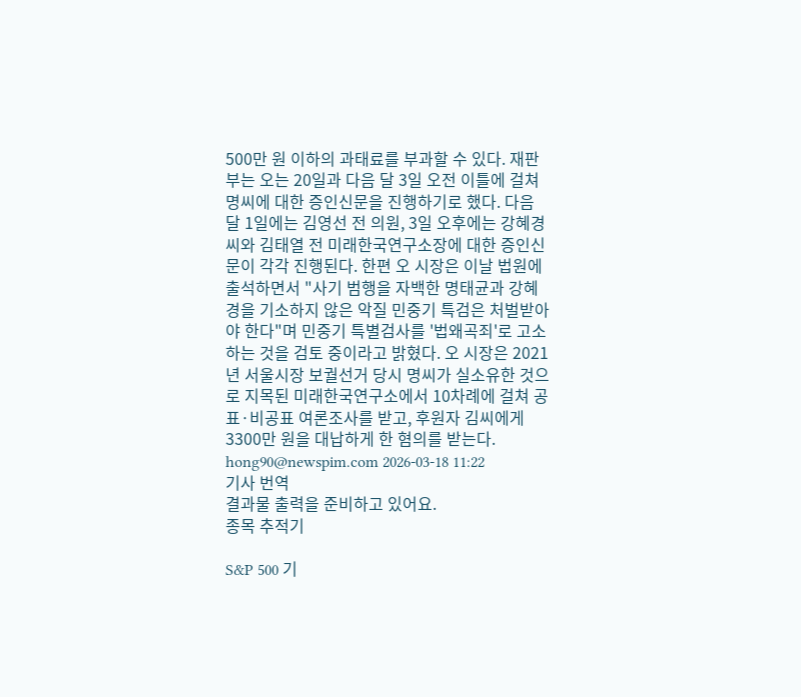500만 원 이하의 과태료를 부과할 수 있다. 재판부는 오는 20일과 다음 달 3일 오전 이틀에 걸쳐 명씨에 대한 증인신문을 진행하기로 했다. 다음 달 1일에는 김영선 전 의원, 3일 오후에는 강혜경 씨와 김태열 전 미래한국연구소장에 대한 증인신문이 각각 진행된다. 한편 오 시장은 이날 법원에 출석하면서 "사기 범행을 자백한 명태균과 강혜경을 기소하지 않은 악질 민중기 특검은 처벌받아야 한다"며 민중기 특별검사를 '법왜곡죄'로 고소하는 것을 검토 중이라고 밝혔다. 오 시장은 2021년 서울시장 보궐선거 당시 명씨가 실소유한 것으로 지목된 미래한국연구소에서 10차례에 걸쳐 공표·비공표 여론조사를 받고, 후원자 김씨에게 3300만 원을 대납하게 한 혐의를 받는다. hong90@newspim.com 2026-03-18 11:22
기사 번역
결과물 출력을 준비하고 있어요.
종목 추적기

S&P 500 기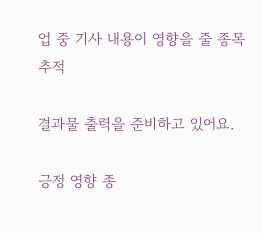업 중 기사 내용이 영향을 줄 종목 추적

결과물 출력을 준비하고 있어요.

긍정 영향 종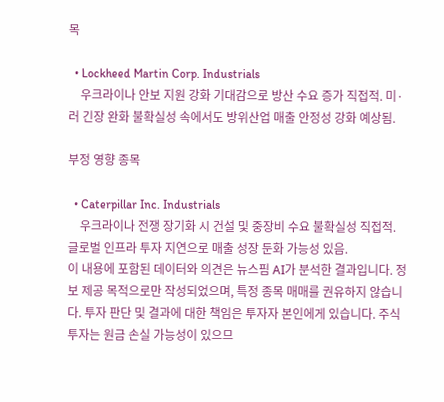목

  • Lockheed Martin Corp. Industrials
    우크라이나 안보 지원 강화 기대감으로 방산 수요 증가 직접적. 미·러 긴장 완화 불확실성 속에서도 방위산업 매출 안정성 강화 예상됨.

부정 영향 종목

  • Caterpillar Inc. Industrials
    우크라이나 전쟁 장기화 시 건설 및 중장비 수요 불확실성 직접적. 글로벌 인프라 투자 지연으로 매출 성장 둔화 가능성 있음.
이 내용에 포함된 데이터와 의견은 뉴스핌 AI가 분석한 결과입니다. 정보 제공 목적으로만 작성되었으며, 특정 종목 매매를 권유하지 않습니다. 투자 판단 및 결과에 대한 책임은 투자자 본인에게 있습니다. 주식 투자는 원금 손실 가능성이 있으므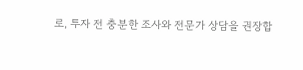로, 투자 전 충분한 조사와 전문가 상담을 권장합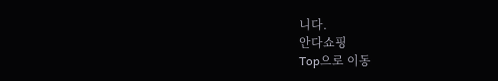니다.
안다쇼핑
Top으로 이동